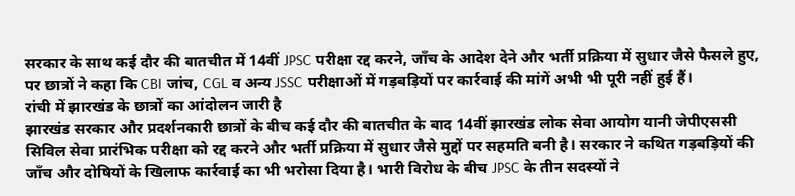सरकार के साथ कई दौर की बातचीत में 14वीं JPSC परीक्षा रद्द करने, जाँच के आदेश देने और भर्ती प्रक्रिया में सुधार जैसे फैसले हुए, पर छात्रों ने कहा कि CBI जांच, CGL व अन्य JSSC परीक्षाओं में गड़बड़ियों पर कार्रवाई की मांगें अभी भी पूरी नहीं हुई हैं।
रांची में झारखंड के छात्रों का आंदोलन जारी है
झारखंड सरकार और प्रदर्शनकारी छात्रों के बीच कई दौर की बातचीत के बाद 14वीं झारखंड लोक सेवा आयोग यानी जेपीएससी सिविल सेवा प्रारंभिक परीक्षा को रद्द करने और भर्ती प्रक्रिया में सुधार जैसे मुद्दों पर सहमति बनी है। सरकार ने कथित गड़बड़ियों की जाँच और दोषियों के खिलाफ कार्रवाई का भी भरोसा दिया है। भारी विरोध के बीच JPSC के तीन सदस्यों ने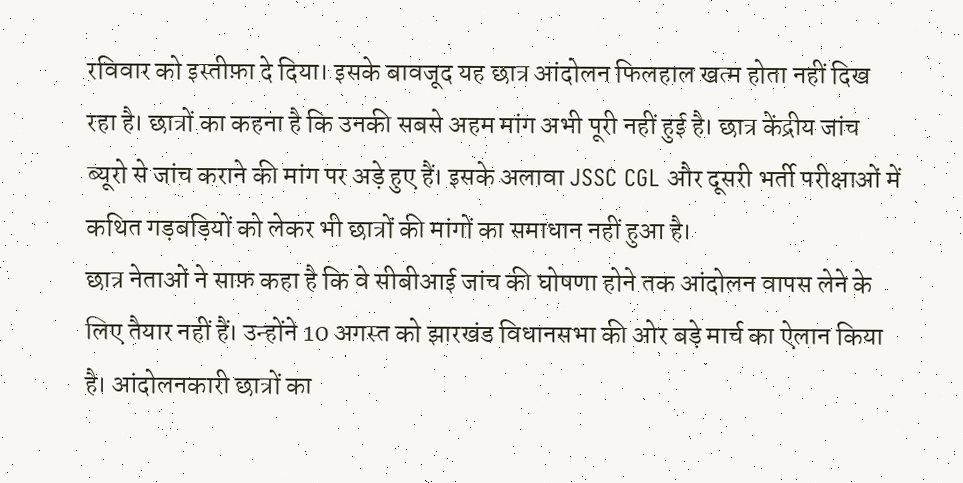रविवार को इस्तीफ़ा दे दिया। इसके बावजूद यह छात्र आंदोलन फिलहाल खत्म होता नहीं दिख रहा है। छात्रों का कहना है कि उनकी सबसे अहम मांग अभी पूरी नहीं हुई है। छात्र केंद्रीय जांच ब्यूरो से जांच कराने की मांग पर अड़े हुए हैं। इसके अलावा JSSC CGL और दूसरी भर्ती परीक्षाओं में कथित गड़बड़ियों को लेकर भी छात्रों की मांगों का समाधान नहीं हुआ है।
छात्र नेताओं ने साफ़ कहा है कि वे सीबीआई जांच की घोषणा होने तक आंदोलन वापस लेने के लिए तैयार नहीं हैं। उन्होंने 10 अगस्त को झारखंड विधानसभा की ओर बड़े मार्च का ऐलान किया है। आंदोलनकारी छात्रों का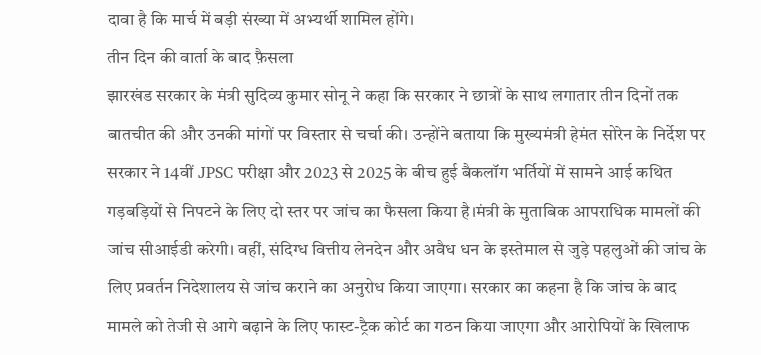दावा है कि मार्च में बड़ी संख्या में अभ्यर्थी शामिल होंगे।
तीन दिन की वार्ता के बाद फ़ैसला
झारखंड सरकार के मंत्री सुदिव्य कुमार सोनू ने कहा कि सरकार ने छात्रों के साथ लगातार तीन दिनों तक बातचीत की और उनकी मांगों पर विस्तार से चर्चा की। उन्होंने बताया कि मुख्यमंत्री हेमंत सोरेन के निर्देश पर सरकार ने 14वीं JPSC परीक्षा और 2023 से 2025 के बीच हुई बैकलॉग भर्तियों में सामने आई कथित गड़बड़ियों से निपटने के लिए दो स्तर पर जांच का फैसला किया है।मंत्री के मुताबिक आपराधिक मामलों की जांच सीआईडी करेगी। वहीं, संदिग्ध वित्तीय लेनदेन और अवैध धन के इस्तेमाल से जुड़े पहलुओं की जांच के लिए प्रवर्तन निदेशालय से जांच कराने का अनुरोध किया जाएगा। सरकार का कहना है कि जांच के बाद मामले को तेजी से आगे बढ़ाने के लिए फास्ट-ट्रैक कोर्ट का गठन किया जाएगा और आरोपियों के खिलाफ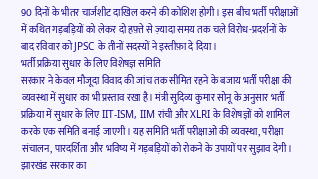90 दिनों के भीतर चार्जशीट दाखिल करने की कोशिश होगी। इस बीच भर्ती परीक्षाओं में कथित गड़बड़ियों को लेकर दो हफ़्ते से ज़्यादा समय तक चले विरोध-प्रदर्शनों के बाद रविवार को JPSC के तीनों सदस्यों ने इस्तीफ़ा दे दिया।
भर्ती प्रक्रिया सुधार के लिए विशेषज्ञ समिति
सरकार ने केवल मौजूदा विवाद की जांच तक सीमित रहने के बजाय भर्ती परीक्षा की व्यवस्था में सुधार का भी प्रस्ताव रखा है। मंत्री सुदिव्य कुमार सोनू के अनुसार भर्ती प्रक्रिया में सुधार के लिए IIT-ISM, IIM रांची और XLRI के विशेषज्ञों को शामिल करके एक समिति बनाई जाएगी। यह समिति भर्ती परीक्षाओं की व्यवस्था, परीक्षा संचालन, पारदर्शिता और भविष्य में गड़बड़ियों को रोकने के उपायों पर सुझाव देगी।
झारखंड सरकार का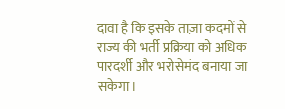दावा है कि इसके ताज़ा कदमों से राज्य की भर्ती प्रक्रिया को अधिक पारदर्शी और भरोसेमंद बनाया जा सकेगा।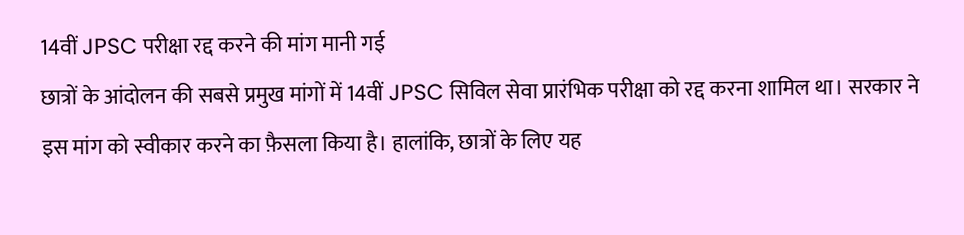14वीं JPSC परीक्षा रद्द करने की मांग मानी गई
छात्रों के आंदोलन की सबसे प्रमुख मांगों में 14वीं JPSC सिविल सेवा प्रारंभिक परीक्षा को रद्द करना शामिल था। सरकार ने इस मांग को स्वीकार करने का फ़ैसला किया है। हालांकि, छात्रों के लिए यह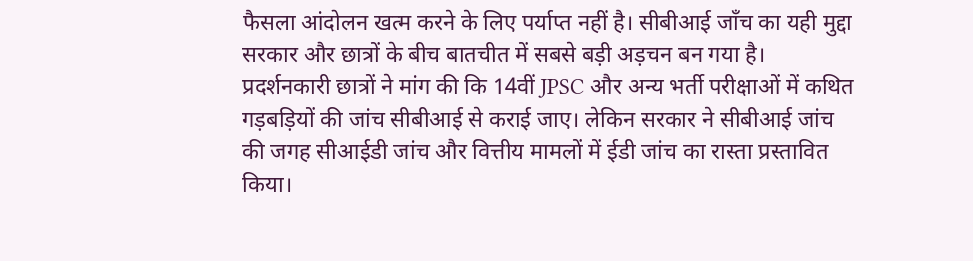फैसला आंदोलन खत्म करने के लिए पर्याप्त नहीं है। सीबीआई जाँच का यही मुद्दा सरकार और छात्रों के बीच बातचीत में सबसे बड़ी अड़चन बन गया है।
प्रदर्शनकारी छात्रों ने मांग की कि 14वीं JPSC और अन्य भर्ती परीक्षाओं में कथित गड़बड़ियों की जांच सीबीआई से कराई जाए। लेकिन सरकार ने सीबीआई जांच की जगह सीआईडी जांच और वित्तीय मामलों में ईडी जांच का रास्ता प्रस्तावित किया।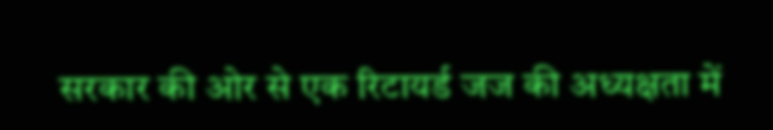सरकार की ओर से एक रिटायर्ड जज की अध्यक्षता में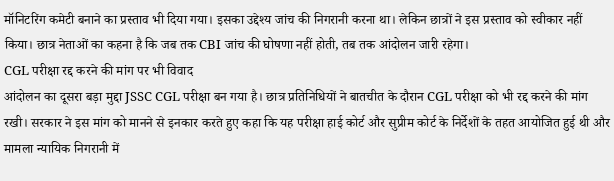मॉनिटरिंग कमेटी बनाने का प्रस्ताव भी दिया गया। इसका उद्देश्य जांच की निगरानी करना था। लेकिन छात्रों ने इस प्रस्ताव को स्वीकार नहीं किया। छात्र नेताओं का कहना है कि जब तक CBI जांच की घोषणा नहीं होती, तब तक आंदोलन जारी रहेगा।
CGL परीक्षा रद्द करने की मांग पर भी विवाद
आंदोलन का दूसरा बड़ा मुद्दा JSSC CGL परीक्षा बन गया है। छात्र प्रतिनिधियों ने बातचीत के दौरान CGL परीक्षा को भी रद्द करने की मांग रखी। सरकार ने इस मांग को मानने से इनकार करते हुए कहा कि यह परीक्षा हाई कोर्ट और सुप्रीम कोर्ट के निर्देशों के तहत आयोजित हुई थी और मामला न्यायिक निगरानी में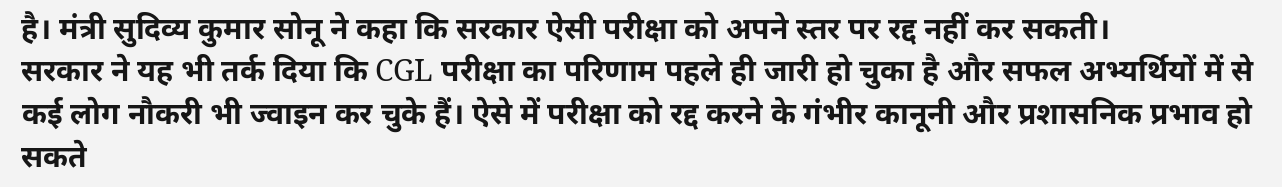है। मंत्री सुदिव्य कुमार सोनू ने कहा कि सरकार ऐसी परीक्षा को अपने स्तर पर रद्द नहीं कर सकती।
सरकार ने यह भी तर्क दिया कि CGL परीक्षा का परिणाम पहले ही जारी हो चुका है और सफल अभ्यर्थियों में से कई लोग नौकरी भी ज्वाइन कर चुके हैं। ऐसे में परीक्षा को रद्द करने के गंभीर कानूनी और प्रशासनिक प्रभाव हो सकते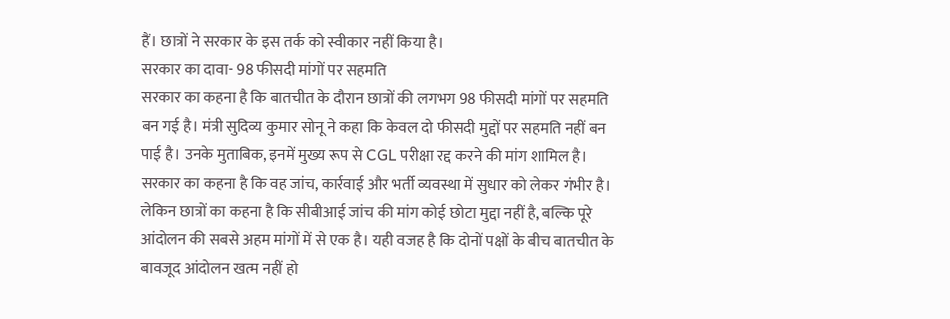हैं। छात्रों ने सरकार के इस तर्क को स्वीकार नहीं किया है।
सरकार का दावा- 98 फीसदी मांगों पर सहमति
सरकार का कहना है कि बातचीत के दौरान छात्रों की लगभग 98 फीसदी मांगों पर सहमति बन गई है। मंत्री सुदिव्य कुमार सोनू ने कहा कि केवल दो फीसदी मुद्दों पर सहमति नहीं बन पाई है। उनके मुताबिक, इनमें मुख्य रूप से CGL परीक्षा रद्द करने की मांग शामिल है। सरकार का कहना है कि वह जांच, कार्रवाई और भर्ती व्यवस्था में सुधार को लेकर गंभीर है। लेकिन छात्रों का कहना है कि सीबीआई जांच की मांग कोई छोटा मुद्दा नहीं है, बल्कि पूरे आंदोलन की सबसे अहम मांगों में से एक है। यही वजह है कि दोनों पक्षों के बीच बातचीत के बावजूद आंदोलन खत्म नहीं हो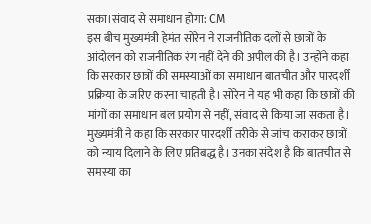सका।संवाद से समाधान होगा: CM
इस बीच मुख्यमंत्री हेमंत सोरेन ने राजनीतिक दलों से छात्रों के आंदोलन को राजनीतिक रंग नहीं देने की अपील की है। उन्होंने कहा कि सरकार छात्रों की समस्याओं का समाधान बातचीत और पारदर्शी प्रक्रिया के जरिए करना चाहती है। सोरेन ने यह भी कहा कि छात्रों की मांगों का समाधान बल प्रयोग से नहीं, संवाद से किया जा सकता है। मुख्यमंत्री ने कहा कि सरकार पारदर्शी तरीके से जांच कराकर छात्रों को न्याय दिलाने के लिए प्रतिबद्ध है। उनका संदेश है कि बातचीत से समस्या का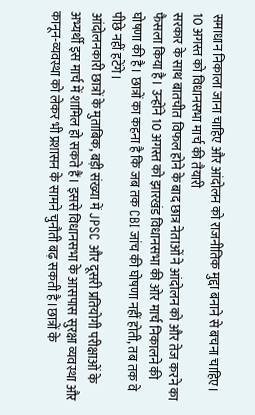समाधान निकाला जाना चाहिए और आंदोलन को राजनीतिक मुद्दा बनाने से बचना चाहिए।
10 अगस्त को विधानसभा मार्च की तैयारी
सरकार के साथ बातचीत विफल होने के बाद छात्र नेताओं ने आंदोलन को और तेज करने का फैसला किया है। उन्होंने 10 अगस्त को झारखंड विधानसभा की ओर मार्च निकालने की घोषणा की है। छात्रों का कहना है कि जब तक CBI जांच की घोषणा नहीं होती, तब तक वे पीछे नहीं हटेंगे।
आंदोलनकारी छात्रों के मुताबिक, बड़ी संख्या में JPSC और दूसरी प्रतियोगी परीक्षाओं के अभ्यर्थी इस मार्च में शामिल हो सकते हैं। इससे विधानसभा के आसपास सुरक्षा व्यवस्था और कानून-व्यवस्था को लेकर भी प्रशासन के सामने चुनौती बढ़ सकती है।छात्रों के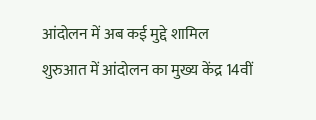आंदोलन में अब कई मुद्दे शामिल
शुरुआत में आंदोलन का मुख्य केंद्र 14वीं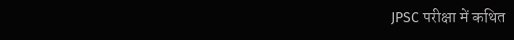JPSC परीक्षा में कथित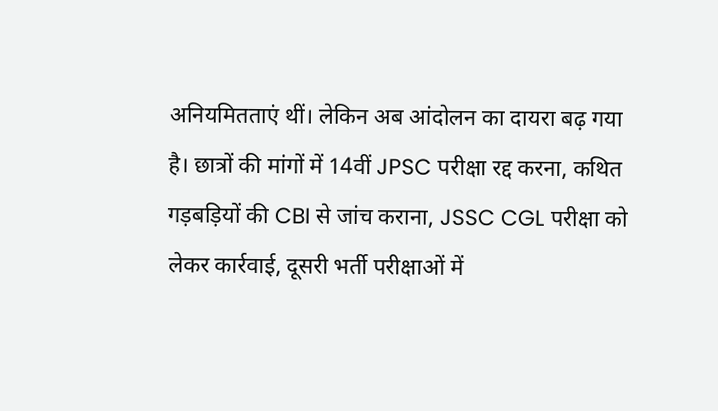अनियमितताएं थीं। लेकिन अब आंदोलन का दायरा बढ़ गया है। छात्रों की मांगों में 14वीं JPSC परीक्षा रद्द करना, कथित गड़बड़ियों की CBI से जांच कराना, JSSC CGL परीक्षा को लेकर कार्रवाई, दूसरी भर्ती परीक्षाओं में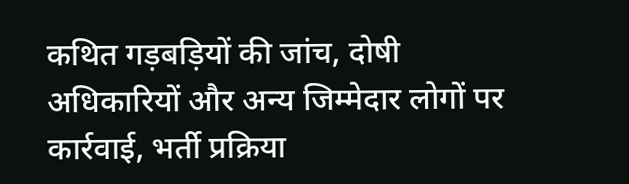कथित गड़बड़ियों की जांच, दोषी अधिकारियों और अन्य जिम्मेदार लोगों पर कार्रवाई, भर्ती प्रक्रिया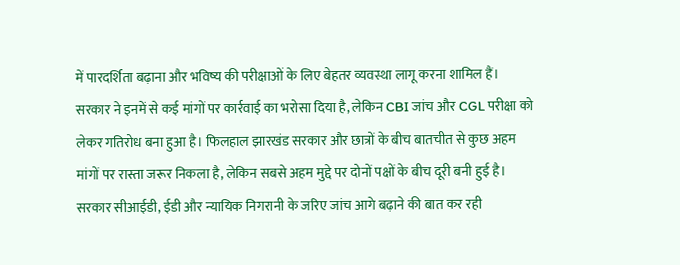में पारदर्शिता बढ़ाना और भविष्य की परीक्षाओं के लिए बेहतर व्यवस्था लागू करना शामिल हैं।
सरकार ने इनमें से कई मांगों पर कार्रवाई का भरोसा दिया है, लेकिन CBI जांच और CGL परीक्षा को लेकर गतिरोध बना हुआ है। फिलहाल झारखंड सरकार और छात्रों के बीच बातचीत से कुछ अहम मांगों पर रास्ता जरूर निकला है, लेकिन सबसे अहम मुद्दे पर दोनों पक्षों के बीच दूरी बनी हुई है। सरकार सीआईडी, ईडी और न्यायिक निगरानी के जरिए जांच आगे बढ़ाने की बात कर रही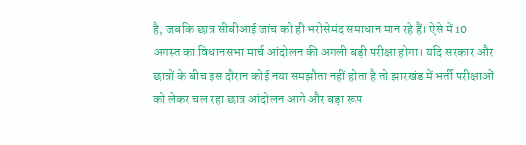है, जबकि छात्र सीबीआई जांच को ही भरोसेमंद समाधान मान रहे हैं। ऐसे में 10 अगस्त का विधानसभा मार्च आंदोलन की अगली बड़ी परीक्षा होगा। यदि सरकार और छात्रों के बीच इस दौरान कोई नया समझौता नहीं होता है तो झारखंड में भर्ती परीक्षाओं को लेकर चल रहा छात्र आंदोलन आगे और बड़ा रूप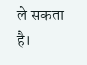ले सकता है।